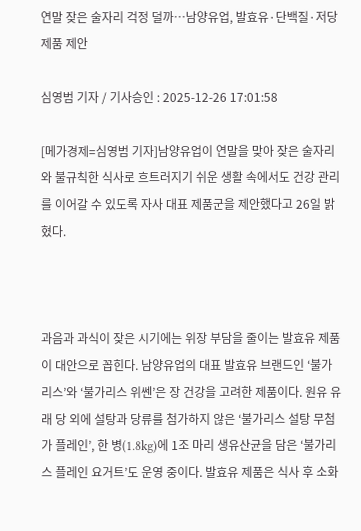연말 잦은 술자리 걱정 덜까…남양유업, 발효유·단백질·저당 제품 제안

심영범 기자 / 기사승인 : 2025-12-26 17:01:58

[메가경제=심영범 기자]남양유업이 연말을 맞아 잦은 술자리와 불규칙한 식사로 흐트러지기 쉬운 생활 속에서도 건강 관리를 이어갈 수 있도록 자사 대표 제품군을 제안했다고 26일 밝혔다.



과음과 과식이 잦은 시기에는 위장 부담을 줄이는 발효유 제품이 대안으로 꼽힌다. 남양유업의 대표 발효유 브랜드인 ‘불가리스’와 ‘불가리스 위쎈’은 장 건강을 고려한 제품이다. 원유 유래 당 외에 설탕과 당류를 첨가하지 않은 ‘불가리스 설탕 무첨가 플레인’, 한 병(1.8kg)에 1조 마리 생유산균을 담은 ‘불가리스 플레인 요거트’도 운영 중이다. 발효유 제품은 식사 후 소화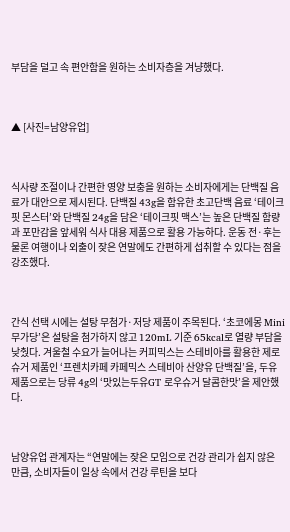부담을 덜고 속 편안함을 원하는 소비자층을 겨냥했다.



▲ [사진=남양유업]



식사량 조절이나 간편한 영양 보충을 원하는 소비자에게는 단백질 음료가 대안으로 제시된다. 단백질 43g을 함유한 초고단백 음료 ‘테이크핏 몬스터’와 단백질 24g을 담은 ‘테이크핏 맥스’는 높은 단백질 함량과 포만감을 앞세워 식사 대용 제품으로 활용 가능하다. 운동 전·후는 물론 여행이나 외출이 잦은 연말에도 간편하게 섭취할 수 있다는 점을 강조했다.



간식 선택 시에는 설탕 무첨가·저당 제품이 주목된다. ‘초코에몽 Mini 무가당’은 설탕을 첨가하지 않고 120mL 기준 65kcal로 열량 부담을 낮췄다. 겨울철 수요가 늘어나는 커피믹스는 스테비아를 활용한 제로 슈거 제품인 ‘프렌치카페 카페믹스 스테비아 산양유 단백질’을, 두유 제품으로는 당류 4g의 ‘맛있는두유GT 로우슈거 달콤한맛’을 제안했다.



남양유업 관계자는 “연말에는 잦은 모임으로 건강 관리가 쉽지 않은 만큼, 소비자들이 일상 속에서 건강 루틴을 보다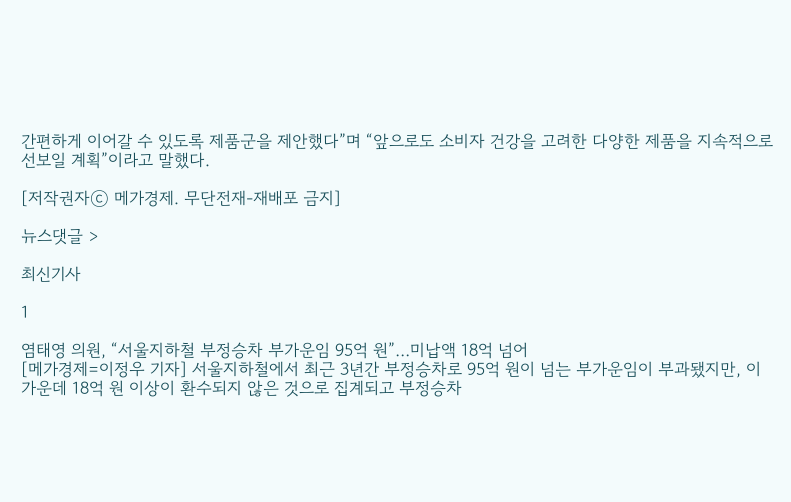간편하게 이어갈 수 있도록 제품군을 제안했다”며 “앞으로도 소비자 건강을 고려한 다양한 제품을 지속적으로 선보일 계획”이라고 말했다.

[저작권자ⓒ 메가경제. 무단전재-재배포 금지]

뉴스댓글 >

최신기사

1

염태영 의원, “서울지하철 부정승차 부가운임 95억 원”…미납액 18억 넘어
[메가경제=이정우 기자] 서울지하철에서 최근 3년간 부정승차로 95억 원이 넘는 부가운임이 부과됐지만, 이 가운데 18억 원 이상이 환수되지 않은 것으로 집계되고 부정승차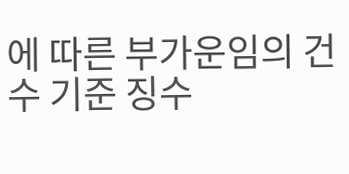에 따른 부가운임의 건수 기준 징수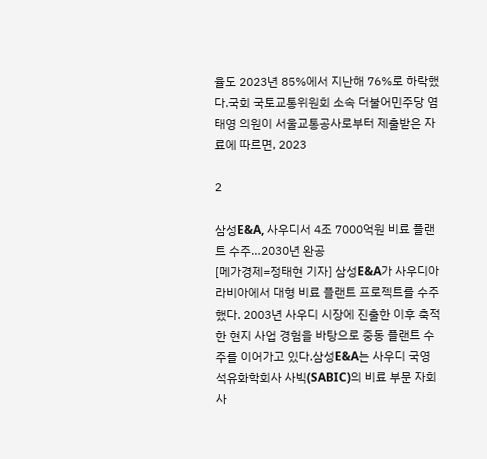율도 2023년 85%에서 지난해 76%로 하락했다.국회 국토교통위원회 소속 더불어민주당 염태영 의원이 서울교통공사로부터 제출받은 자료에 따르면, 2023

2

삼성E&A, 사우디서 4조 7000억원 비료 플랜트 수주…2030년 완공
[메가경제=정태현 기자] 삼성E&A가 사우디아라비아에서 대형 비료 플랜트 프로젝트를 수주했다. 2003년 사우디 시장에 진출한 이후 축적한 현지 사업 경험을 바탕으로 중동 플랜트 수주를 이어가고 있다.삼성E&A는 사우디 국영 석유화학회사 사빅(SABIC)의 비료 부문 자회사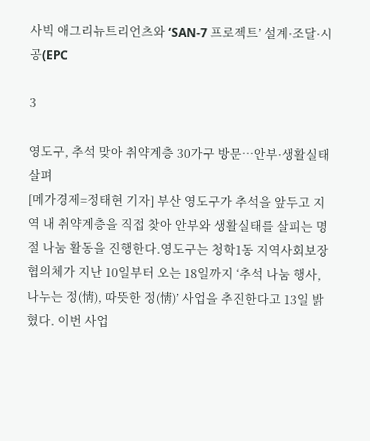사빅 애그리뉴트리언츠와 ‘SAN-7 프로젝트’ 설계·조달·시공(EPC

3

영도구, 추석 맞아 취약계층 30가구 방문…안부·생활실태 살펴
[메가경제=정태현 기자] 부산 영도구가 추석을 앞두고 지역 내 취약계층을 직접 찾아 안부와 생활실태를 살피는 명절 나눔 활동을 진행한다.영도구는 청학1동 지역사회보장협의체가 지난 10일부터 오는 18일까지 ‘추석 나눔 행사, 나누는 정(情), 따뜻한 정(情)’ 사업을 추진한다고 13일 밝혔다. 이번 사업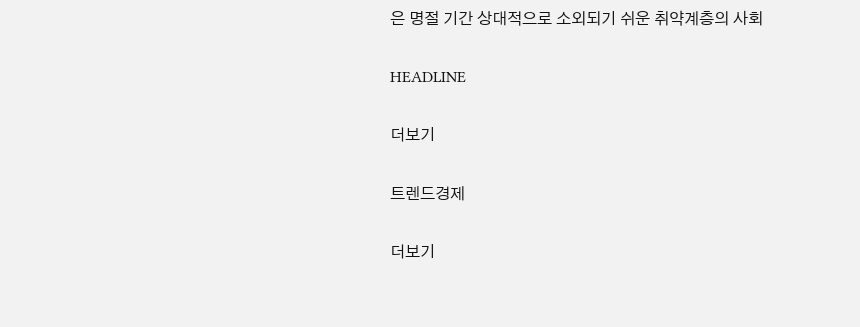은 명절 기간 상대적으로 소외되기 쉬운 취약계층의 사회

HEADLINE

더보기

트렌드경제

더보기